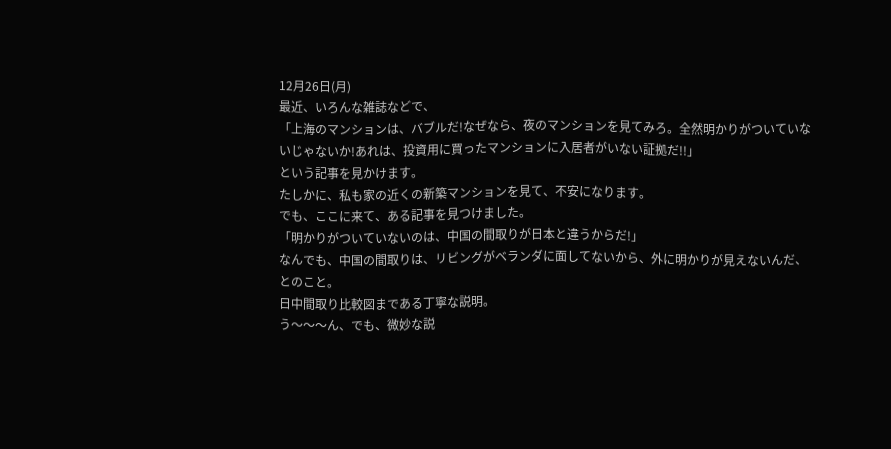12月26日(月)
最近、いろんな雑誌などで、
「上海のマンションは、バブルだ!なぜなら、夜のマンションを見てみろ。全然明かりがついていないじゃないか!あれは、投資用に買ったマンションに入居者がいない証拠だ!!」
という記事を見かけます。
たしかに、私も家の近くの新築マンションを見て、不安になります。
でも、ここに来て、ある記事を見つけました。
「明かりがついていないのは、中国の間取りが日本と違うからだ!」
なんでも、中国の間取りは、リビングがベランダに面してないから、外に明かりが見えないんだ、とのこと。
日中間取り比較図まである丁寧な説明。
う〜〜〜ん、でも、微妙な説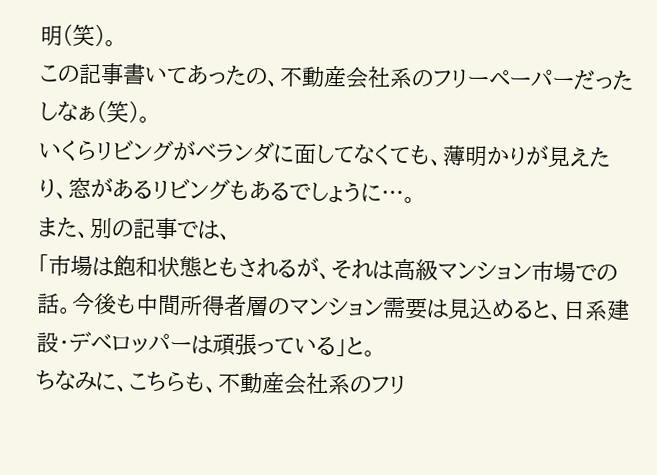明(笑)。
この記事書いてあったの、不動産会社系のフリーペーパーだったしなぁ(笑)。
いくらリビングがベランダに面してなくても、薄明かりが見えたり、窓があるリビングもあるでしょうに…。
また、別の記事では、
「市場は飽和状態ともされるが、それは高級マンション市場での話。今後も中間所得者層のマンション需要は見込めると、日系建設・デベロッパーは頑張っている」と。
ちなみに、こちらも、不動産会社系のフリ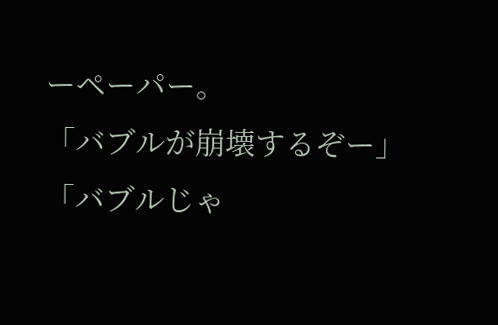ーペーパー。
「バブルが崩壊するぞー」
「バブルじゃ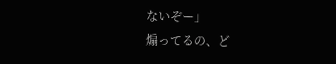ないぞー」
煽ってるの、ど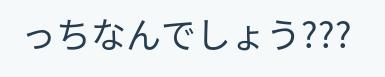っちなんでしょう???